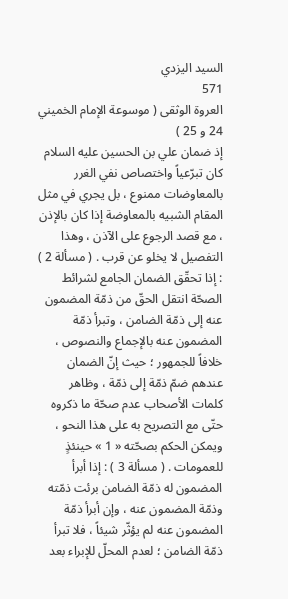السيد اليزدي
571
العروة الوثقى ( موسوعة الإمام الخميني 24 و 25 )
إذ ضمان علي بن الحسين عليه السلام كان تبرّعياً واختصاص نفي الغرر بالمعاوضات ممنوع ، بل يجري في مثل المقام الشبيه بالمعاوضة إذا كان بالإذن ، مع قصد الرجوع على الآذن ، وهذا التفصيل لا يخلو عن قرب . ( مسألة 2 ) : إذا تحقّق الضمان الجامع لشرائط الصحّة انتقل الحقّ من ذمّة المضمون عنه إلى ذمّة الضامن ، وتبرأ ذمّة المضمون عنه بالإجماع والنصوص ، خلافاً للجمهور ؛ حيث إنّ الضمان عندهم ضمّ ذمّة إلى ذمّة ، وظاهر كلمات الأصحاب عدم صحّة ما ذكروه حتّى مع التصريح به على هذا النحو ، ويمكن الحكم بصحّته « 1 » حينئذٍ للعمومات . ( مسألة 3 ) : إذا أبرأ المضمون له ذمّة الضامن برئت ذمّته وذمّة المضمون عنه ، وإن أبرأ ذمّة المضمون عنه لم يؤثّر شيئاً ، فلا تبرأ ذمّة الضامن ؛ لعدم المحلّ للإبراء بعد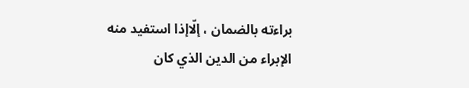براءته بالضمان ، إلّاإذا استفيد منه الإبراء من الدين الذي كان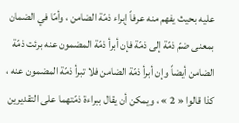عليه بحيث يفهم منه عرفاً إبراء ذمّة الضامن ، وأمّا في الضمان بمعنى ضمّ ذمّة إلى ذمّة فإن أبرأ ذمّة المضمون عنه برئت ذمّة الضامن أيضاً وإن أبرأ ذمّة الضامن فلا تبرأ ذمّة المضمون عنه ، كذا قالوا « 2 » ، ويمكن أن يقال ببراءة ذمّتهما على التقديرين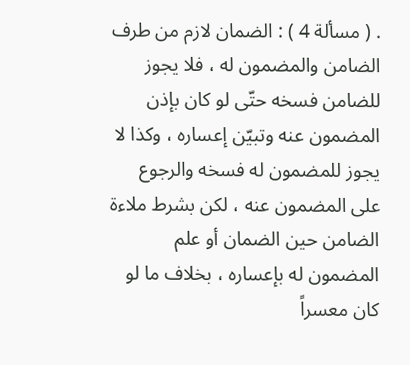. ( مسألة 4 ) : الضمان لازم من طرف الضامن والمضمون له ، فلا يجوز للضامن فسخه حتّى لو كان بإذن المضمون عنه وتبيّن إعساره ، وكذا لا يجوز للمضمون له فسخه والرجوع على المضمون عنه ، لكن بشرط ملاءة الضامن حين الضمان أو علم المضمون له بإعساره ، بخلاف ما لو كان معسراً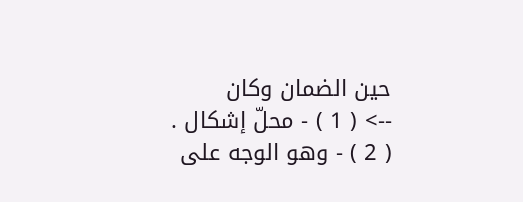حين الضمان وكان
--> ( 1 ) - محلّ إشكال . ( 2 ) - وهو الوجه على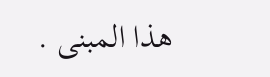هذا المبنى .